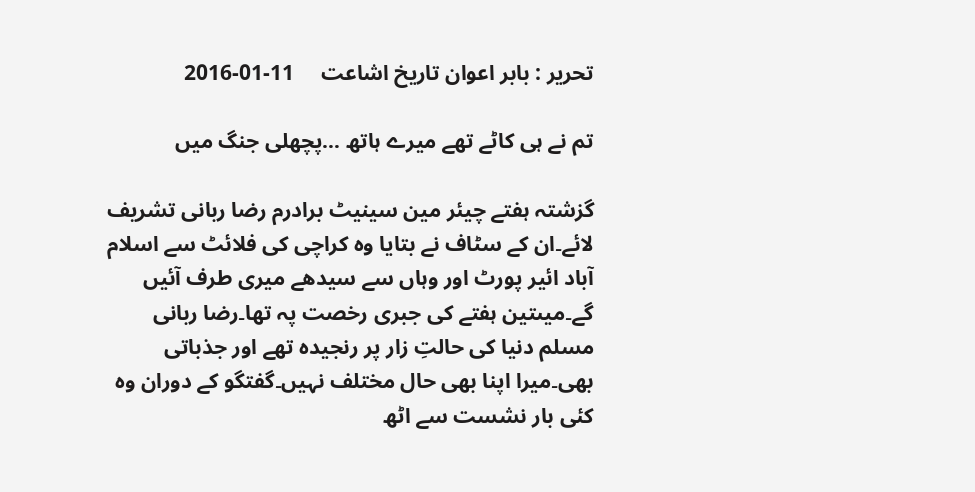تحریر : بابر اعوان تاریخ اشاعت     11-01-2016

تم نے ہی کاٹے تھے میرے ہاتھ …پچھلی جنگ میں

گزشتہ ہفتے چیئر مین سینیٹ برادرم رضا ربانی تشریف لائے۔ان کے سٹاف نے بتایا وہ کراچی کی فلائٹ سے اسلام آباد ائیر پورٹ اور وہاں سے سیدھے میری طرف آئیں گے۔میںتین ہفتے کی جبری رخصت پہ تھا۔رضا ربانی مسلم دنیا کی حالتِ زار پر رنجیدہ تھے اور جذباتی بھی۔میرا اپنا بھی حال مختلف نہیں۔گفتگو کے دوران وہ کئی بار نشست سے اٹھ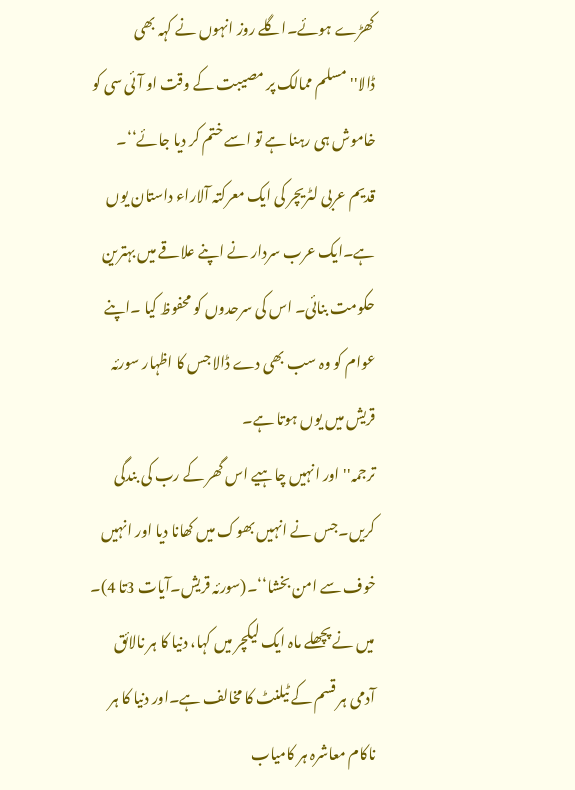کھڑے ہوئے۔اگلے روز انہوں نے کہہ بھی ڈالا''مسلم ممالک پر مصیبت کے وقت او آئی سی کو خاموش ہی رہنا ہے تو اسے ختم کر دیا جائے‘‘۔
قدیم عربی لٹریچر کی ایک معرکتہ آلاراء داستان یوں ہے۔ایک عرب سردار نے اپنے علاقے میں بہترین حکومت بنائی۔ اس کی سرحدوں کو محفوظ کیا ۔اپنے عوام کو وہ سب بھی دے ڈالا جس کا اظہار سورئہ قریش میں یوں ہوتا ہے۔
ترجمہ''اور انہیں چاہیے اس گھر کے رب کی بندگی کریں۔جس نے انہیں بھوک میں کھانا دیا اور انہیں خوف سے امن بخشا‘‘۔(سورئہ قریش۔آیات 3تا 4)۔
میں نے پچھلے ماہ ایک لیکچر میں کہا، دنیا کا ہر نالائق آدمی ہر قسم کے ٹیلنٹ کا مخالف ہے۔اور دنیا کا ہر ناکام معاشرہ ہر کامیاب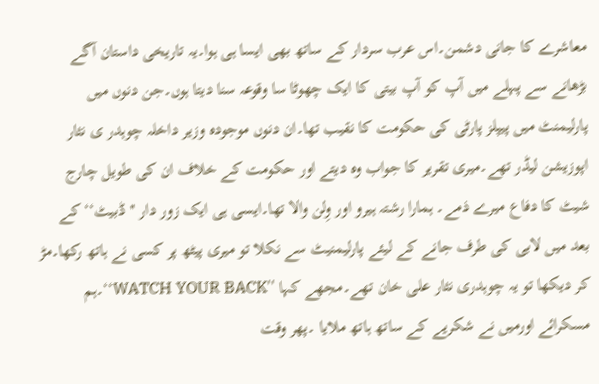معاشرے کا جانی دشمن۔اس عرب سردار کے ساتھ بھی ایسا ہی ہوا۔یہ تاریخی داستان آگے بڑھانے سے پہلے میں آپ کو آپ بیتی کا ایک چھوٹا سا وقوعہ سنا دیتا ہوں۔جن دنوں میں پارلیمنٹ میں پیپلز پارٹی کی حکومت کا نقیب تھا۔ان دنوں موجودہ وزیر داخلہ چوہدر ی نثار اپوزیشن لیڈر تھے۔میری تقریر کا جواب وہ دیتے اور حکومت کے خلاف ان کی طویل چارج شیٹ کا دفاع میرے ذمے۔ ہمارا رشتہ ہیرو اور وِلن والا تھا۔ایسی ہی ایک زور دار ''ڈبیٹ‘‘ کے بعد میں لابی کی طرف جانے کے لیئے پارلیمنیٹ سے نکلا تو میری پیٹھ پر کسی نے ہاتھ رکھا۔مڑ کر دیکھا تو یہ چوہدری نثار علی خان تھے۔مجھے کہا ''WATCH YOUR BACK‘‘۔ہم مسکرائے اورمیں نے شکریے کے ساتھ ہاتھ ملایا ۔پھر وقت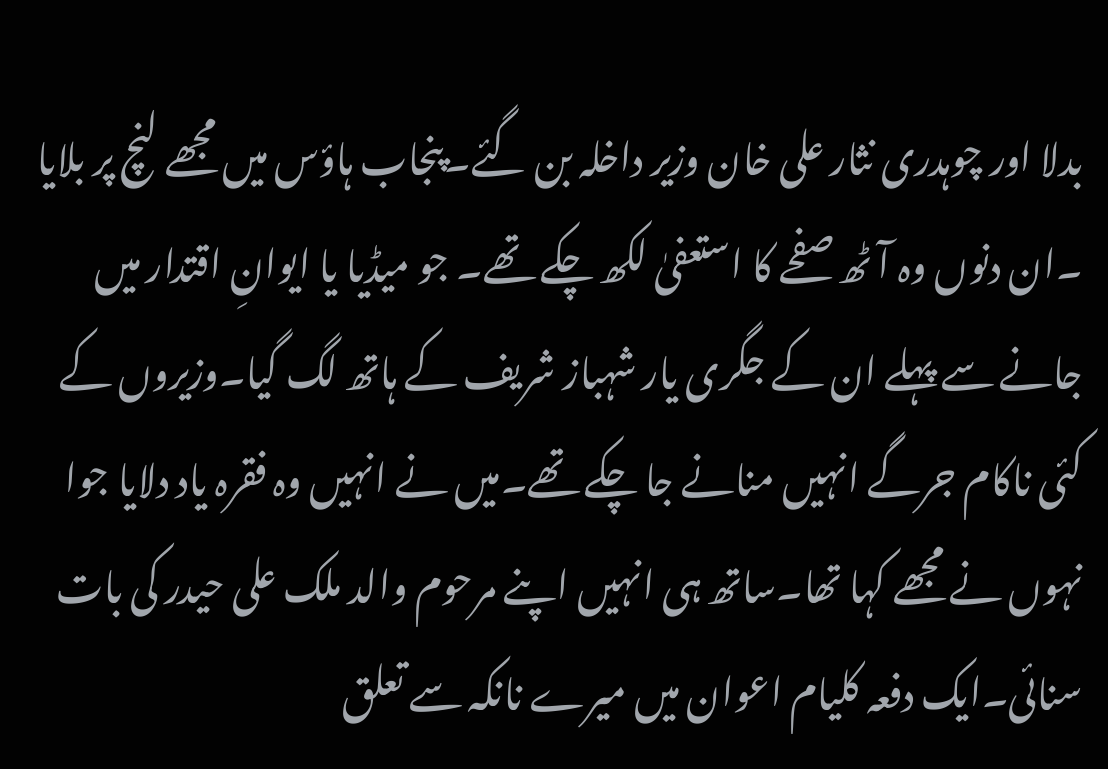بدلا اور چوہدری نثار علی خان وزیر داخلہ بن گئے۔پنجاب ہاؤس میں مجھے لنچ پر بلایا ۔ان دنوں وہ آٹھ صفحے کا استعفیٰ لکھ چکے تھے۔ جو میڈیا یا ایوانِ اقتدار میں جانے سے پہلے ان کے جگری یار شہباز شریف کے ہاتھ لگ گیا۔وزیروں کے کئی ناکام جرگے انہیں منانے جا چکے تھے۔میں نے انہیں وہ فقرہ یاد دلایا جوا نہوں نے مجھے کہا تھا۔ساتھ ہی انہیں اپنے مرحوم والد ملک علی حیدر کی بات سنائی۔ایک دفعہ کلیام اعوان میں میرے نانکہ سے تعلق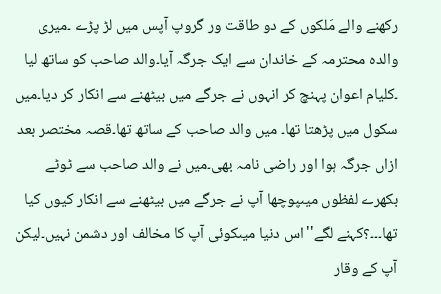رکھنے والے مَلکوں کے دو طاقت ور گروپ آپس میں لڑ پڑے ۔میری والدہ محترمہ کے خاندان سے ایک جرگہ آیا۔والد صاحب کو ساتھ لیا ۔کلیام اعوان پہنچ کر انہوں نے جرگے میں بیٹھنے سے انکار کر دیا۔میں سکول میں پڑھتا تھا۔ میں والد صاحب کے ساتھ تھا۔قصہ مختصر بعد ازاں جرگہ ہوا اور راضی نامہ بھی۔میں نے والد صاحب سے ٹوٹے بکھرے لفظوں میںپوچھا آپ نے جرگے میں بیٹھنے سے انکار کیوں کیا تھا۔۔۔؟کہنے لگے''اس دنیا میںکوئی آپ کا مخالف اور دشمن نہیں۔لیکن آپ کے وقار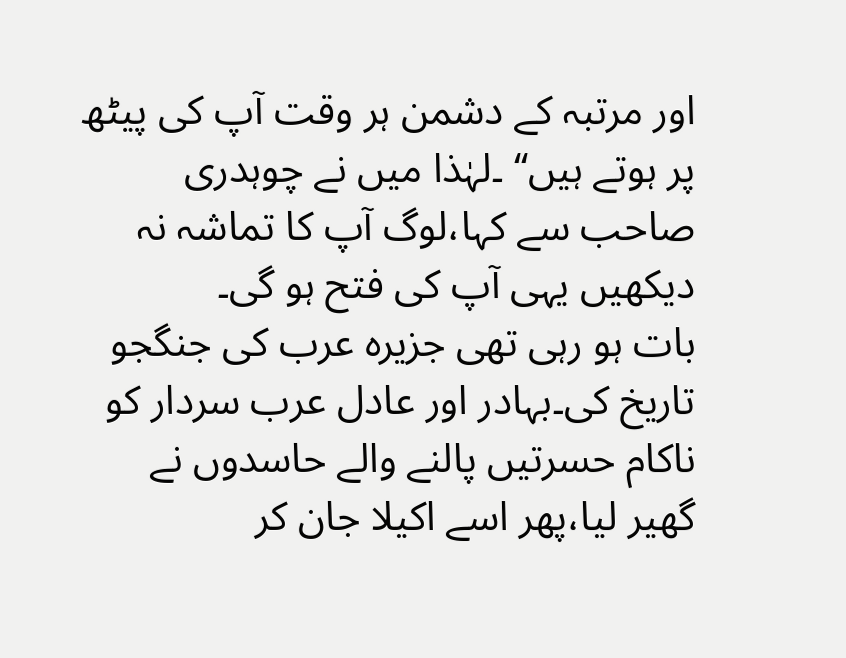اور مرتبہ کے دشمن ہر وقت آپ کی پیٹھ پر ہوتے ہیں‘‘ ۔لہٰذا میں نے چوہدری صاحب سے کہا،لوگ آپ کا تماشہ نہ دیکھیں یہی آپ کی فتح ہو گی۔
بات ہو رہی تھی جزیرہ عرب کی جنگجو تاریخ کی۔بہادر اور عادل عرب سردار کو ناکام حسرتیں پالنے والے حاسدوں نے گھیر لیا،پھر اسے اکیلا جان کر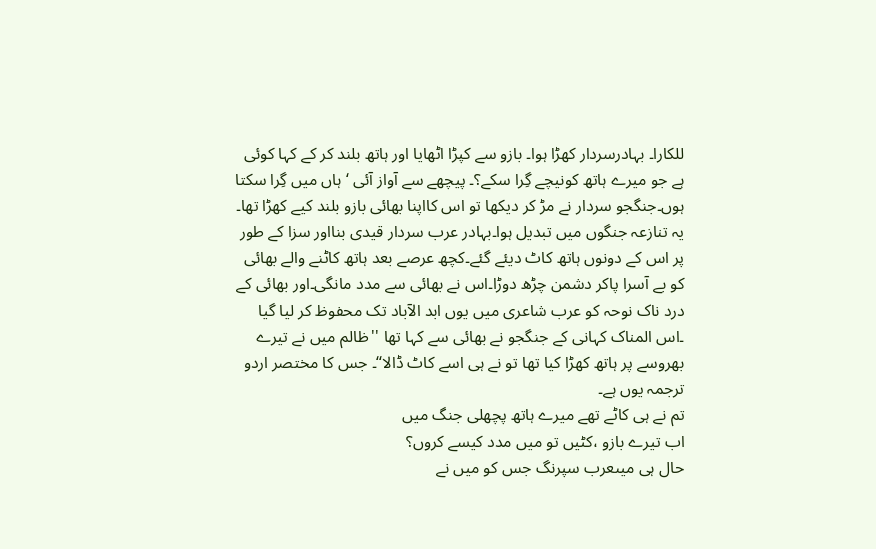للکارا۔ بہادرسردار کھڑا ہوا۔ بازو سے کپڑا اٹھایا اور ہاتھ بلند کر کے کہا کوئی ہے جو میرے ہاتھ کونیچے گِرا سکے؟۔ پیچھے سے آواز آئی ‘ہاں میں گِرا سکتا ہوں۔جنگجو سردار نے مڑ کر دیکھا تو اس کااپنا بھائی بازو بلند کیے کھڑا تھا۔ یہ تنازعہ جنگوں میں تبدیل ہوا۔بہادر عرب سردار قیدی بنااور سزا کے طور پر اس کے دونوں ہاتھ کاٹ دیئے گئے۔کچھ عرصے بعد ہاتھ کاٹنے والے بھائی کو بے آسرا پاکر دشمن چڑھ دوڑا۔اس نے بھائی سے مدد مانگی۔اور بھائی کے درد ناک نوحہ کو عرب شاعری میں یوں ابد الآباد تک محفوظ کر لیا گیا ۔اس المناک کہانی کے جنگجو نے بھائی سے کہا تھا ''ظالم میں نے تیرے بھروسے پر ہاتھ کھڑا کیا تھا تو نے ہی اسے کاٹ ڈالا‘‘۔ جس کا مختصر اردو ترجمہ یوں ہے۔
تم نے ہی کاٹے تھے میرے ہاتھ پچھلی جنگ میں
اب تیرے بازو ،کٹیں تو میں مدد کیسے کروں؟
حال ہی میںعرب سپرنگ جس کو میں نے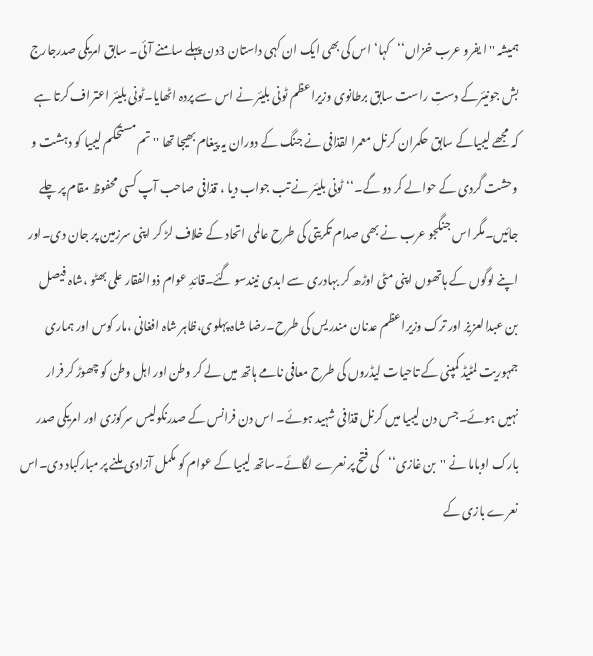ہمیشہ ''ا یفرو عرب خزاں‘‘کہا‘ اس کی بھی ایک ان کہی داستان 3دن پہلے سامنے آئی۔ سابق امریکی صدرجارج بش جونیئرکے دستِ راست سابق برطانوی وزیراعظم ٹونی بلیئر نے اس سے پردہ اٹھایا۔ٹونی بلیئر اعتراف کرتا ہے کہ مجھے لیبیاکے سابق حکمران کرنل معمرا لقذافی نے جنگ کے دوران یہ پیغام بھیجا تھا ''تم مستحکم لیبیا کو دہشت و وحشت گردی کے حوالے کر دو گے۔‘‘ٹونی بلیئر نے تب جواب دیا ، قذافی صاحب آپ کسی محفوظ مقام پر چلے جائیں۔مگر اس جنگجو عرب نے بھی صدام تکریتی کی طرح عالمی اتحاد کے خلاف لڑ کر اپنی سرزمین پر جان دی۔اور اپنے لوگوں کے ہاتھوں اپنی مٹی اوڑھ کر بہادری سے ابدی نیندسو گئے۔قائدِ عوام ذوالفقار علی بھٹو ،شاہ فیصل بن عبدالعزیز اور ترک وزیراعظم عدنان مندریس کی طرح۔رضا شاہ پہلوی،ظاہر شاہ افغانی ،مار کوس اور ہماری جمہوریت لمٹیڈ کمپنی کے تاحیات لیڈروں کی طرح معافی نامے ہاتھ میں لے کر وطن اور اہل وطن کو چھوڑ کر فرار نہیں ہوئے۔جس دن لیبیا میں کرنل قذافی شہید ہوئے۔ اس دن فرانس کے صدرنکولیس سرکوزی اور امریکی صدر بارک اوباما نے ''بن غازی‘‘کی فتح پر نعرے لگائے۔ساتھ لیبیا کے عوام کو مکمل آزادی ملنے پر مبارکباد دی۔اس نعرے بازی کے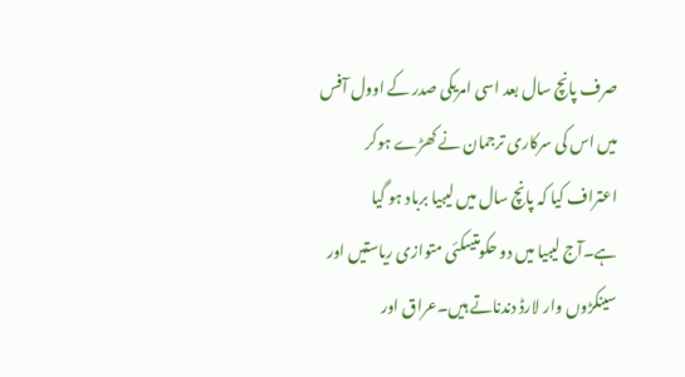صرف پانچ سال بعد اسی امریکی صدر کے اوول آفس میں اس کی سرکاری ترجمان نے کھڑے ہوکر اعتراف کیا کہ پانچ سال میں لیبیا برباد ہو گیا ہے۔آج لیبیا میں دو حکومتیںکئی متوازی ریاستیں اور سینکڑوں وار لارڈ دندناتے ہیں۔عراق اور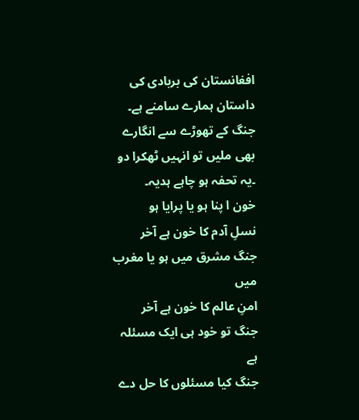افغانستان کی بربادی کی داستان ہمارے سامنے ہے۔
جنگ کے تھوڑے سے انگارے بھی ملیں تو انہیں ٹھکرا دو ۔یہ تحفہ ہو چاہے ہدیہ۔
خون ا پنا ہو یا پرایا ہو
نسلِ آدم کا خون ہے آخر
جنگ مشرق میں ہو یا مغرب میں
امنِ عالم کا خون ہے آخر
جنگ تو خود ہی ایک مسئلہ ہے
جنگ کیا مسئلوں کا حل دے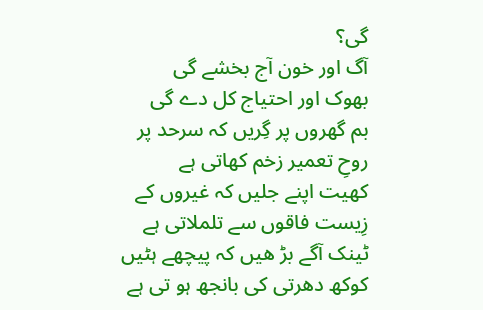گی؟
آگ اور خون آج بخشے گی
بھوک اور احتیاج کل دے گی
بم گھروں پر گِریں کہ سرحد پر
روحِ تعمیر زخم کھاتی ہے
کھیت اپنے جلیں کہ غیروں کے
زِیست فاقوں سے تلملاتی ہے
ٹینک آگے بڑ ھیں کہ پیچھے ہٹیں
کوکھ دھرتی کی بانجھ ہو تی ہے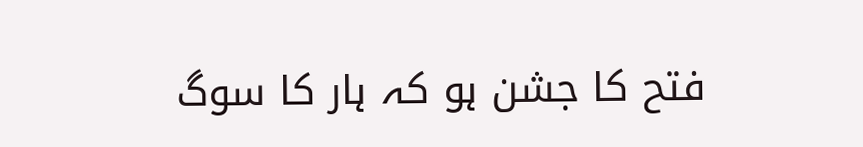فتح کا جشن ہو کہ ہار کا سوگ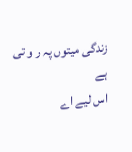زندگی میتوں پہ ر و تی ہے
اس لیے اے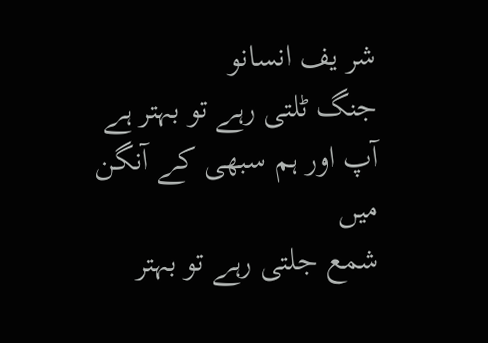شر یف انسانو
جنگ ٹلتی رہے تو بہتر ہے
آپ اور ہم سبھی کے آنگن میں
شمع جلتی رہے تو بہتر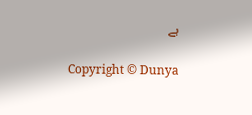ہے

Copyright © Dunya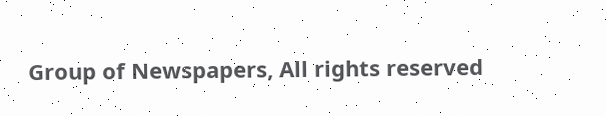Group of Newspapers, All rights reserved